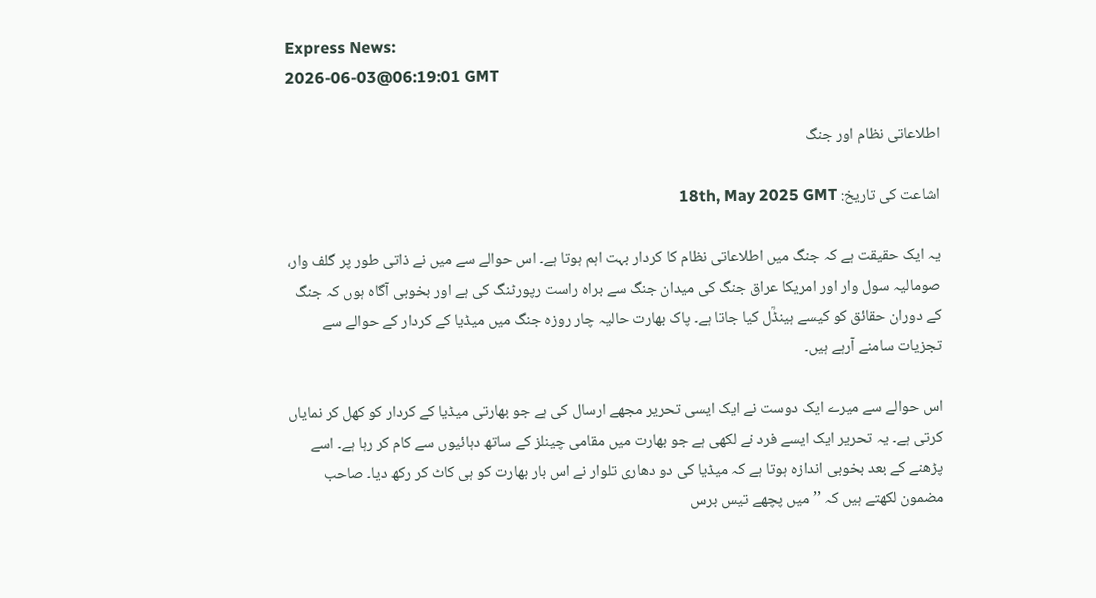Express News:
2026-06-03@06:19:01 GMT

اطلاعاتی نظام اور جنگ

اشاعت کی تاریخ: 18th, May 2025 GMT

یہ ایک حقیقت ہے کہ جنگ میں اطلاعاتی نظام کا کردار بہت اہم ہوتا ہے۔ اس حوالے سے میں نے ذاتی طور پر گلف وار، صومالیہ سول وار اور امریکا عراق جنگ کی میدان جنگ سے براہ راست رپورٹنگ کی ہے اور بخوبی آگاہ ہوں کہ جنگ کے دوران حقائق کو کیسے ہینڈؒل کیا جاتا ہے۔ پاک بھارت حالیہ چار روزہ جنگ میں میڈیا کے کردار کے حوالے سے تجزیات سامنے آرہے ہیں۔

اس حوالے سے میرے ایک دوست نے ایک ایسی تحریر مجھے ارسال کی ہے جو بھارتی میڈیا کے کردار کو کھل کر نمایاں کرتی ہے۔ یہ تحریر ایک ایسے فرد نے لکھی ہے جو بھارت میں مقامی چینلز کے ساتھ دہائیوں سے کام کر رہا ہے۔ اسے پڑھنے کے بعد بخوبی اندازہ ہوتا ہے کہ میڈیا کی دو دھاری تلوار نے اس بار بھارت کو ہی کاٹ کر رکھ دیا۔ صاحب مضمون لکھتے ہیں کہ ’’میں پچھے تیس برس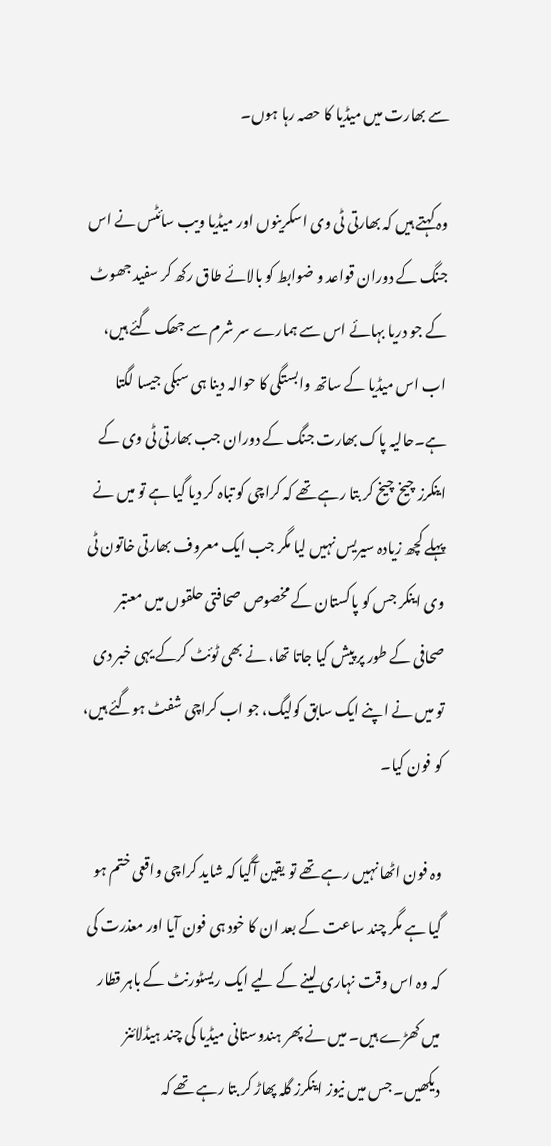سے بھارت میں میڈیا کا حصہ رہا ہوں۔

وہ کہتے ہیں کہ بھارتی ٹی وی اسکرینوں اور میڈیا ویب سائٹس نے اس جنگ کے دوران قواعد و ضوابط کو بالائے طاق رکھ کر سفید جھوٹ کے جو دریا بہائے اس سے ہمارے سر شرم سے جھک گئے ہیں، اب اس میڈیا کے ساتھ وابستگی کا حوالہ دینا ہی سبکی جیسا لگتا ہے۔حالیہ پاک بھارت جنگ کے دوران جب بھارتی ٹی وی کے اینکرز چیخ چیخ کر بتا رہے تھے کہ کراچی کو تباہ کر دیا گیا ہے تو میں نے پہلے کچھ زیادہ سیریس نہیں لیا مگر جب ایک معروف بھارتی خاتون ٹی وی اینکر جس کو پاکستان کے مخصوص صحافتی حلقوں میں معتبر صحافی کے طور پر پیش کیا جاتا تھا، نے بھی ٹوئٹ کرکے یہی خبر دی تو میں نے اپنے ایک سابق کولیگ، جو اب کراچی شفٹ ہوگئے ہیں، کو فون کیا۔

وہ فون اٹھا نہیں رہے تھے تو یقین آگیا کہ شاید کراچی واقعی ختم ہو گیا ہے مگر چند ساعت کے بعد ان کا خود ہی فون آیا اور معذرت کی کہ وہ اس وقت نہاری لینے کے لیے ایک ریسٹورنٹ کے باہر قطار میں کھڑے ہیں۔ میں نے پھر ہندوستانی میڈیا کی چند ہیڈلائنز دیکھیں۔ جس میں نیوز اینکرز گلہ پھاڑ کر بتا رہے تھے کہ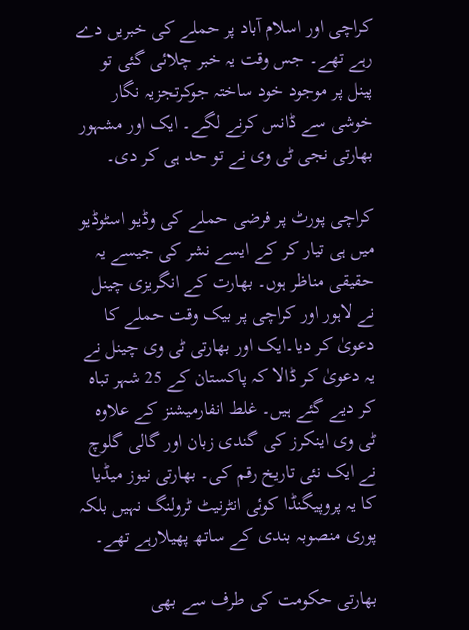کراچی اور اسلام آباد پر حملے کی خبریں دے رہے تھے۔ جس وقت یہ خبر چلائی گئی تو پینل پر موجود خود ساختہ جوکرتجزیہ نگار خوشی سے ڈانس کرنے لگے۔ ایک اور مشہور بھارتی نجی ٹی وی نے تو حد ہی کر دی۔

کراچی پورٹ پر فرضی حملے کی وڈیو اسٹوڈیو میں ہی تیار کر کے ایسے نشر کی جیسے یہ حقیقی مناظر ہوں۔ بھارت کے انگریزی چینل نے لاہور اور کراچی پر بیک وقت حملے کا دعویٰ کر دیا۔ایک اور بھارتی ٹی وی چینل نے یہ دعویٰ کر ڈالا کہ پاکستان کے 25 شہر تباہ کر دیے گئے ہیں۔ غلط انفارمیشنز کے علاوہ ٹی وی اینکرز کی گندی زبان اور گالی گلوچ نے ایک نئی تاریخ رقم کی۔ بھارتی نیوز میڈیا کا یہ پروپیگنڈا کوئی انٹرنیٹ ٹرولنگ نہیں بلکہ پوری منصوبہ بندی کے ساتھ پھیلارہے تھے۔

بھارتی حکومت کی طرف سے بھی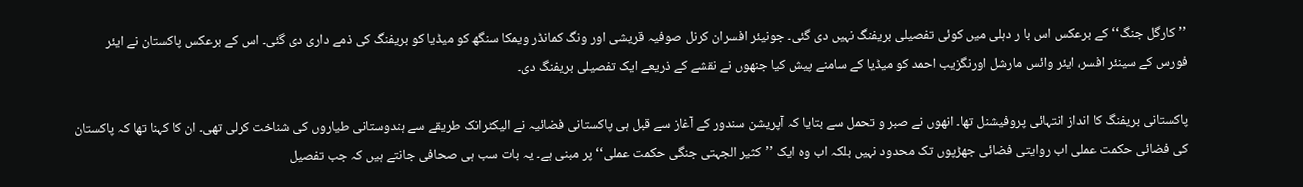’’کارگل جنگ‘‘ کے برعکس اس با ر دہلی میں کوئی تفصیلی بریفنگ نہیں دی گئی۔ جونیئر افسران کرنل صوفیہ قریشی اور ونگ کمانڈر ویمکا سنگھ کو میڈیا کو بریفنگ کی ذمے داری دی گئی۔ اس کے برعکس پاکستان نے ایئر فورس کے سینئر افسر، ایئر وائس مارشل اورنگزیب احمد کو میڈیا کے سامنے پیش کیا جنھوں نے نقشے کے ذریعے ایک تفصیلی بریفنگ دی۔

پاکستانی بریفنگ کا انداز انتہائی پروفیشنل تھا۔ انھوں نے صبر و تحمل سے بتایا کہ آپریشن سندور کے آغاز سے قبل ہی پاکستانی فضائیہ نے الیکٹرانک طریقے سے ہندوستانی طیاروں کی شناخت کرلی تھی۔ ان کا کہنا تھا کہ پاکستان کی فضائی حکمت عملی اب روایتی فضائی جھڑپوں تک محدود نہیں بلکہ اب وہ ایک ’’کثیر الجہتی جنگی حکمت عملی‘‘ پر مبنی ہے۔ یہ بات سب ہی صحافی جانتے ہیں کہ جب تفصیل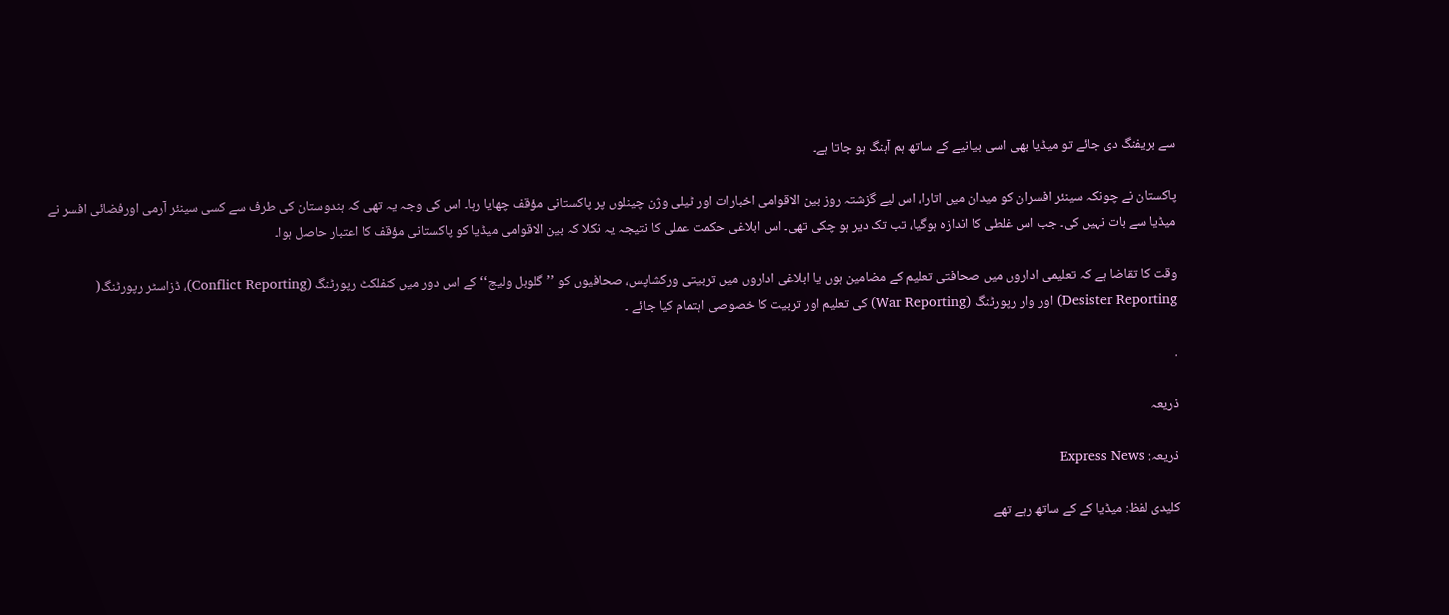سے بریفنگ دی جائے تو میڈیا بھی اسی بیانیے کے ساتھ ہم آہنگ ہو جاتا ہے۔

پاکستان نے چونکہ سینئر افسران کو میدان میں اتارا، اس لیے گزشتہ روز بین الاقوامی اخبارات اور ٹیلی وژن چینلوں پر پاکستانی مؤقف چھایا رہا۔ اس کی وجہ یہ تھی کہ ہندوستان کی طرف سے کسی سینئر آرمی اورفضائی افسر نے میڈیا سے بات نہیں کی۔ جب اس غلطی کا اندازہ ہوگیا، تب تک دیر ہو چکی تھی۔ اس ابلاغی حکمت عملی کا نتیجہ یہ نکلا کہ بین الاقوامی میڈیا کو پاکستانی مؤقف کا اعتبار حاصل ہوا۔

وقت کا تقاضا ہے کہ تعلیمی اداروں میں صحافتی تعلیم کے مضامین ہوں یا ابلاغی اداروں میں تربیتی ورکشاپس، صحافیوں کو ’’گلوبل ولیج‘‘ کے اس دور میں کنفلکٹ رپورٹنگ (Conflict Reporting)، ڈزاسٹر رپورٹنگ( Desister Reporting) اور وار رپورٹنگ (War Reporting) کی تعلیم اور تربیت کا خصوصی اہتمام کیا جائے ۔

.

ذریعہ

ذریعہ: Express News

کلیدی لفظ: میڈیا کے کے ساتھ رہے تھے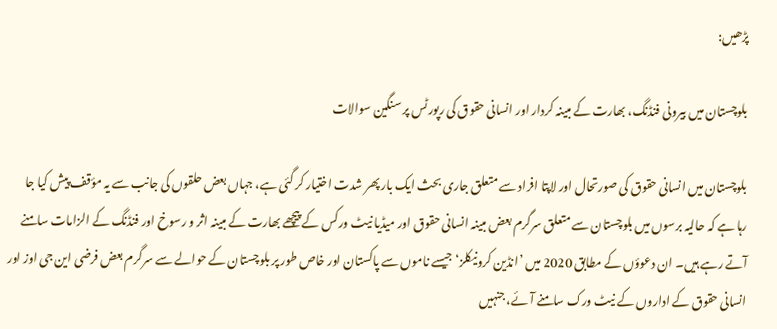پڑھیں:

بلوچستان میں بیرونی فنڈنگ، بھارت کے مبینہ کردار اور انسانی حقوق کی رپورٹس پر سنگین سوالات

بلوچستان میں انسانی حقوق کی صورتحال اور لاپتا افراد سے متعلق جاری بحث ایک بار پھر شدت اختیار کر گئی ہے، جہاں بعض حلقوں کی جانب سے یہ مؤقف پیش کیا جا رہا ہے کہ حالیہ برسوں میں بلوچستان سے متعلق سرگرم بعض مبینہ انسانی حقوق اور میڈیا نیٹ ورکس کے پیچھے بھارت کے مبینہ اثر و رسوخ اور فنڈنگ کے الزامات سامنے آتے رہے ہیں۔ ان دعوؤں کے مطابق 2020 میں ’انڈین کرونیکلز‘ جیسے ناموں سے پاکستان اور خاص طور پر بلوچستان کے حوالے سے سرگرم بعض فرضی این جی اوز اور انسانی حقوق کے اداروں کے نیٹ ورک سامنے آئے، جنہیں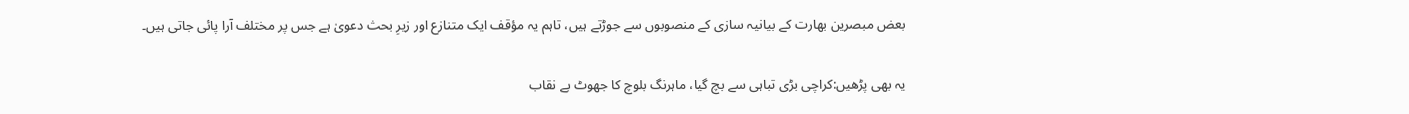بعض مبصرین بھارت کے بیانیہ سازی کے منصوبوں سے جوڑتے ہیں، تاہم یہ مؤقف ایک متنازع اور زیرِ بحث دعویٰ ہے جس پر مختلف آرا پائی جاتی ہیں۔

یہ بھی پڑھیں:کراچی بڑی تباہی سے بچ گیا، ماہرنگ بلوچ کا جھوٹ بے نقاب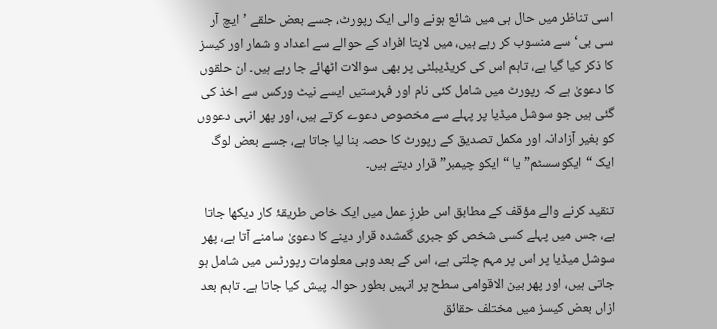اسی تناظر میں حال ہی میں شائع ہونے والی ایک رپورٹ، جسے بعض حلقے ’ایچ آر سی بی‘ سے منسوب کر رہے ہیں، میں لاپتا افراد کے حوالے سے اعداد و شمار اور کیسز کا ذکر کیا گیا ہے، تاہم اس کی کریڈیبلٹی پر بھی سوالات اٹھائے جا رہے ہیں۔ ان حلقوں کا دعویٰ ہے کہ رپورٹ میں شامل کئی نام اور فہرستیں ایسے نیٹ ورکس سے اخذ کی گئی ہیں جو سوشل میڈیا پر پہلے سے مخصوص دعوے کرتے ہیں، اور پھر انہی دعووں کو بغیر آزادانہ اور مکمل تصدیق کے رپورٹ کا حصہ بنا لیا جاتا ہے، جسے بعض لوگ ایک “ایکوسسٹم” یا “ایکو چیمبر” قرار دیتے ہیں۔

تنقید کرنے والے مؤقف کے مطابق اس طرزِ عمل میں ایک خاص طریقۂ کار دیکھا جاتا ہے، جس میں پہلے کسی شخص کو جبری گمشدہ قرار دینے کا دعویٰ سامنے آتا ہے، پھر سوشل میڈیا پر اس پر مہم چلتی ہے، اس کے بعد وہی معلومات رپورٹس میں شامل ہو جاتی ہیں، اور پھر بین الاقوامی سطح پر انہیں بطور حوالہ پیش کیا جاتا ہے۔ تاہم بعد ازاں بعض کیسز میں مختلف حقائق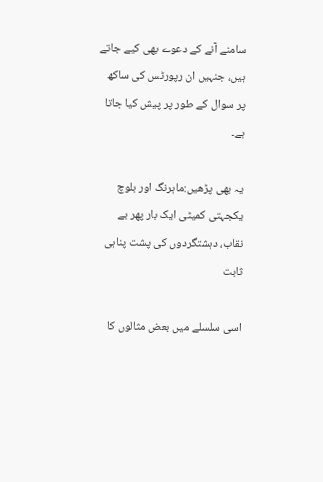سامنے آنے کے دعوے بھی کیے جاتے ہیں، جنہیں ان رپورٹس کی ساکھ پر سوال کے طور پر پیش کیا جاتا ہے۔

یہ بھی پڑھیں:ماہرنگ اور بلوچ یکجہتی کمیٹی ایک بار پھر بے نقاب، دہشتگردوں کی پشت پناہی ثابت

اسی سلسلے میں بعض مثالوں کا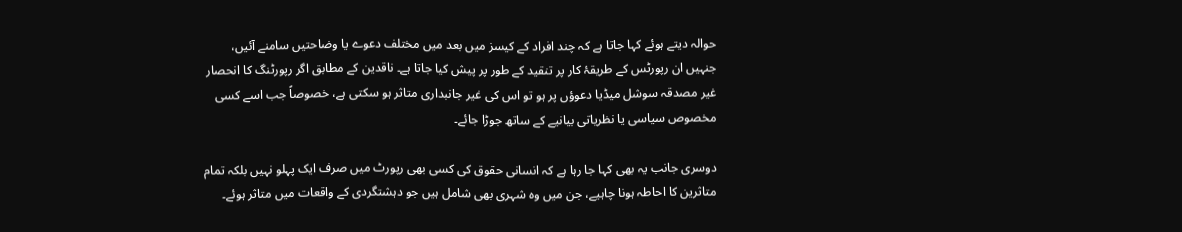حوالہ دیتے ہوئے کہا جاتا ہے کہ چند افراد کے کیسز میں بعد میں مختلف دعوے یا وضاحتیں سامنے آئیں، جنہیں ان رپورٹس کے طریقۂ کار پر تنقید کے طور پر پیش کیا جاتا ہے۔ ناقدین کے مطابق اگر رپورٹنگ کا انحصار غیر مصدقہ سوشل میڈیا دعوؤں پر ہو تو اس کی غیر جانبداری متاثر ہو سکتی ہے، خصوصاً جب اسے کسی مخصوص سیاسی یا نظریاتی بیانیے کے ساتھ جوڑا جائے۔

دوسری جانب یہ بھی کہا جا رہا ہے کہ انسانی حقوق کی کسی بھی رپورٹ میں صرف ایک پہلو نہیں بلکہ تمام متاثرین کا احاطہ ہونا چاہیے، جن میں وہ شہری بھی شامل ہیں جو دہشتگردی کے واقعات میں متاثر ہوئے۔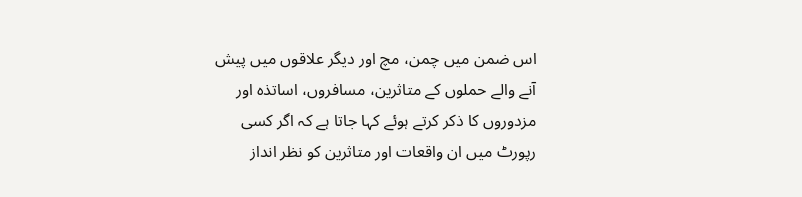اس ضمن میں چمن، مچ اور دیگر علاقوں میں پیش آنے والے حملوں کے متاثرین، مسافروں، اساتذہ اور مزدوروں کا ذکر کرتے ہوئے کہا جاتا ہے کہ اگر کسی رپورٹ میں ان واقعات اور متاثرین کو نظر انداز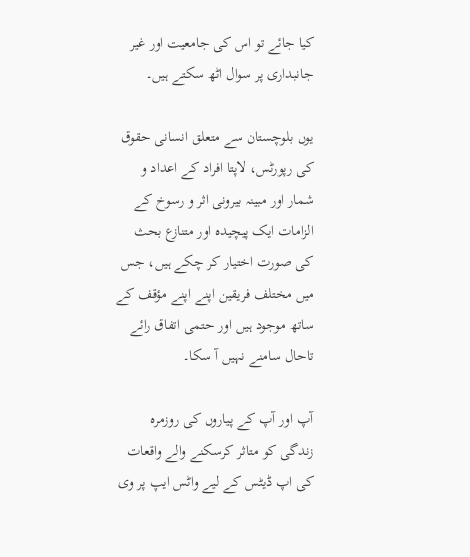کیا جائے تو اس کی جامعیت اور غیر جانبداری پر سوال اٹھ سکتے ہیں۔

یوں بلوچستان سے متعلق انسانی حقوق کی رپورٹس، لاپتا افراد کے اعداد و شمار اور مبینہ بیرونی اثر و رسوخ کے الزامات ایک پیچیدہ اور متنازع بحث کی صورت اختیار کر چکے ہیں، جس میں مختلف فریقین اپنے اپنے مؤقف کے ساتھ موجود ہیں اور حتمی اتفاق رائے تاحال سامنے نہیں آ سکا۔

آپ اور آپ کے پیاروں کی روزمرہ زندگی کو متاثر کرسکنے والے واقعات کی اپ ڈیٹس کے لیے واٹس ایپ پر وی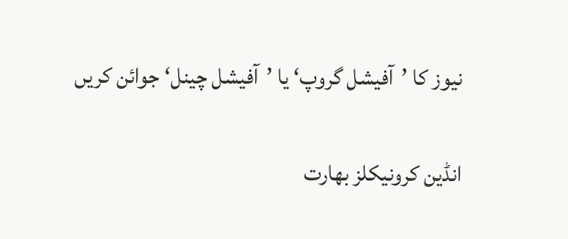نیوز کا ’آفیشل گروپ‘ یا ’آفیشل چینل‘ جوائن کریں

انڈین کرونیکلز بھارت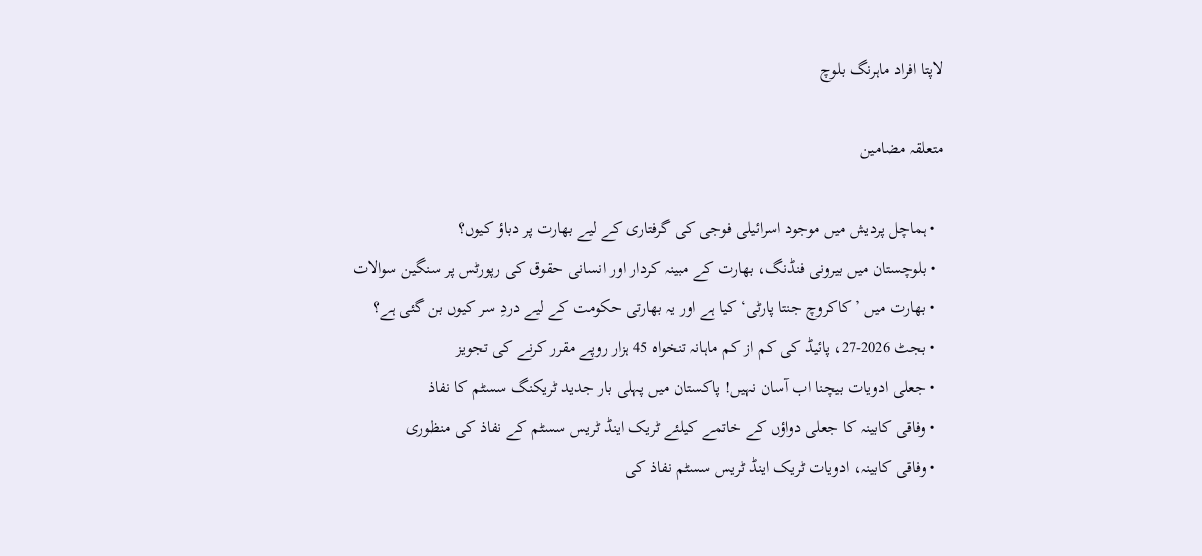لاپتا افراد ماہرنگ بلوچ

متعلقہ مضامین

  • ہماچل پردیش میں موجود اسرائیلی فوجی کی گرفتاری کے لیے بھارت پر دباؤ کیوں؟
  • بلوچستان میں بیرونی فنڈنگ، بھارت کے مبینہ کردار اور انسانی حقوق کی رپورٹس پر سنگین سوالات
  • بھارت میں ’کاکروچ جنتا پارٹی‘ کیا ہے اور یہ بھارتی حکومت کے لیے دردِ سر کیوں بن گئی ہے؟
  • بجٹ 2026-27، پائیڈ کی کم از کم ماہانہ تنخواہ 45 ہزار روپے مقرر کرنے کی تجویز
  • جعلی ادویات بیچنا اب آسان نہیں! پاکستان میں پہلی بار جدید ٹریکنگ سسٹم کا نفاذ
  • وفاقی کابینہ کا جعلی دواؤں کے خاتمے کیلئے ٹریک اینڈ ٹریس سسٹم کے نفاذ کی منظوری
  • وفاقی کابینہ، ادویات ٹریک اینڈ ٹریس سسٹم نفاذ کی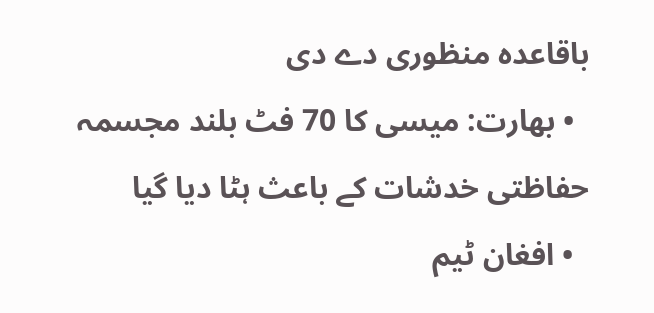باقاعدہ منظوری دے دی
  • بھارت: میسی کا 70 فٹ بلند مجسمہ حفاظتی خدشات کے باعث ہٹا دیا گیا
  • افغان ٹیم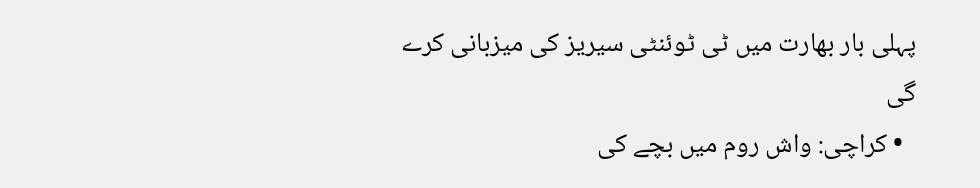پہلی بار بھارت میں ٹی ٹوئنٹی سیریز کی میزبانی کرے گی
  • کراچی: واش روم میں بچے کی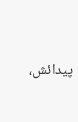پیدائش،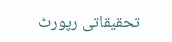تحقیقاتی رپورٹ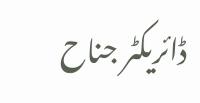ڈائریکٹر جناح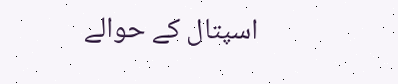اسپتال کے حوالے